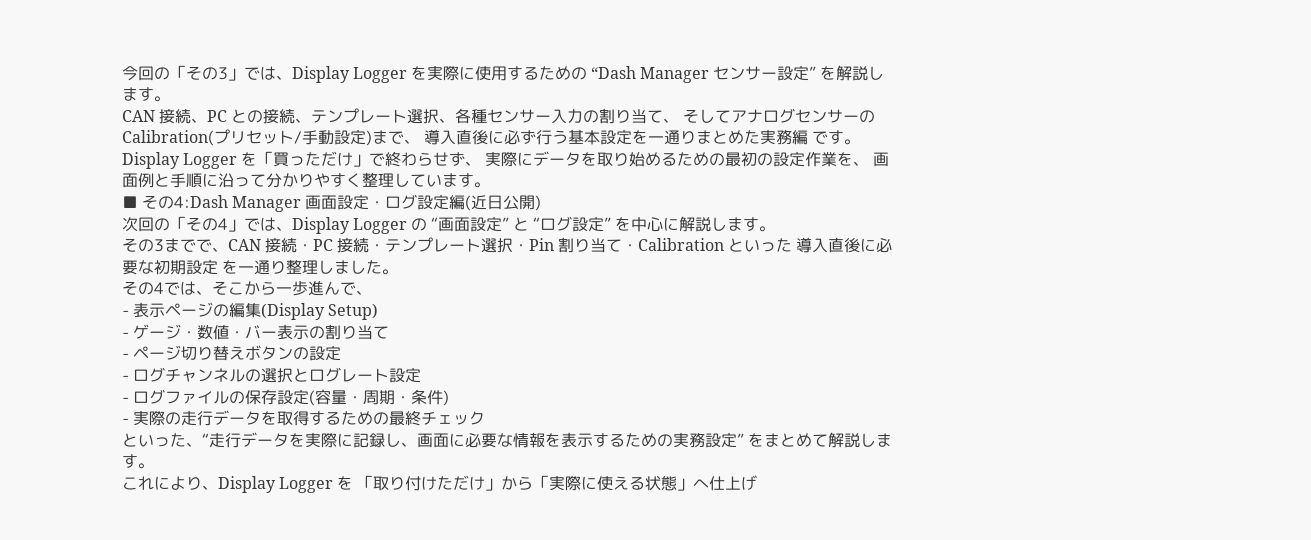今回の「その3」では、Display Logger を実際に使用するための “Dash Manager センサー設定” を解説します。
CAN 接続、PC との接続、テンプレート選択、各種センサー入力の割り当て、 そしてアナログセンサーの Calibration(プリセット/手動設定)まで、 導入直後に必ず行う基本設定を一通りまとめた実務編 です。
Display Logger を「買っただけ」で終わらせず、 実際にデータを取り始めるための最初の設定作業を、 画面例と手順に沿って分かりやすく整理しています。
■ その4:Dash Manager 画面設定・ログ設定編(近日公開)
次回の「その4」では、Display Logger の “画面設定” と “ログ設定” を中心に解説します。
その3までで、CAN 接続・PC 接続・テンプレート選択・Pin 割り当て・Calibration といった 導入直後に必要な初期設定 を一通り整理しました。
その4では、そこから一歩進んで、
- 表示ページの編集(Display Setup)
- ゲージ・数値・バー表示の割り当て
- ページ切り替えボタンの設定
- ログチャンネルの選択とログレート設定
- ログファイルの保存設定(容量・周期・条件)
- 実際の走行データを取得するための最終チェック
といった、“走行データを実際に記録し、画面に必要な情報を表示するための実務設定” をまとめて解説します。
これにより、Display Logger を 「取り付けただけ」から「実際に使える状態」へ仕上げ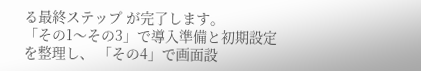る最終ステップ が完了します。
「その1〜その3」で導入準備と初期設定を整理し、 「その4」で画面設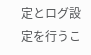定とログ設定を行うこ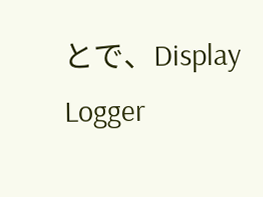とで、Display Logger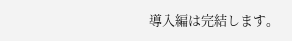導入編は完結します。